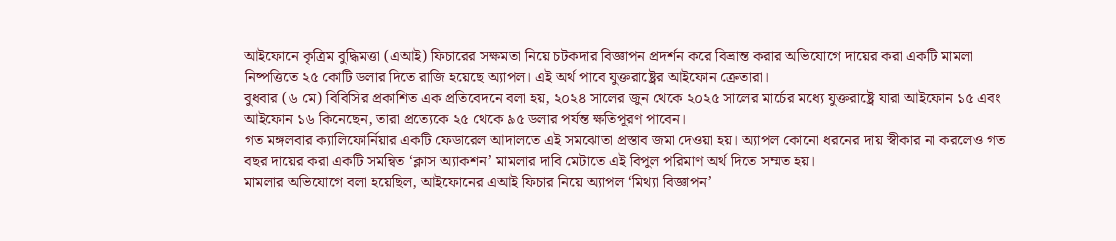আইফোনে কৃত্রিম বুদ্ধিমত্তা (এআই) ফিচারের সক্ষমতা নিয়ে চটকদার বিজ্ঞাপন প্রদর্শন করে বিভ্রান্ত করার অভিযোগে দায়ের করা একটি মামলা নিষ্পত্তিতে ২৫ কোটি ডলার দিতে রাজি হয়েছে অ্যাপল। এই অর্থ পাবে যুক্তরাষ্ট্রের আইফোন ক্রেতারা।
বুধবার (৬ মে) বিবিসির প্রকাশিত এক প্রতিবেদনে বলা হয়, ২০২৪ সালের জুন থেকে ২০২৫ সালের মার্চের মধ্যে যুক্তরাষ্ট্রে যারা আইফোন ১৫ এবং আইফোন ১৬ কিনেছেন, তারা প্রত্যেকে ২৫ থেকে ৯৫ ডলার পর্যন্ত ক্ষতিপূরণ পাবেন।
গত মঙ্গলবার ক্যালিফোর্নিয়ার একটি ফেডারেল আদালতে এই সমঝোতা প্রস্তাব জমা দেওয়া হয়। অ্যাপল কোনো ধরনের দায় স্বীকার না করলেও গত বছর দায়ের করা একটি সমন্বিত ‘ক্লাস অ্যাকশন’ মামলার দাবি মেটাতে এই বিপুল পরিমাণ অর্থ দিতে সম্মত হয়।
মামলার অভিযোগে বলা হয়েছিল, আইফোনের এআই ফিচার নিয়ে অ্যাপল ‘মিথ্যা বিজ্ঞাপন’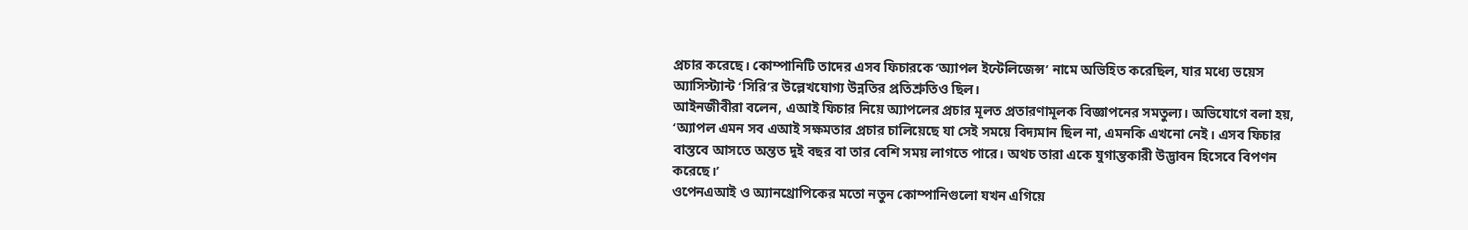প্রচার করেছে। কোম্পানিটি তাদের এসব ফিচারকে ‘অ্যাপল ইন্টেলিজেন্স’ নামে অভিহিত করেছিল, যার মধ্যে ভয়েস অ্যাসিস্ট্যান্ট ‘সিরি’র উল্লেখযোগ্য উন্নতির প্রতিশ্রুতিও ছিল।
আইনজীবীরা বলেন, এআই ফিচার নিয়ে অ্যাপলের প্রচার মূলত প্রতারণামূলক বিজ্ঞাপনের সমতুল্য। অভিযোগে বলা হয়, ‘অ্যাপল এমন সব এআই সক্ষমতার প্রচার চালিয়েছে যা সেই সময়ে বিদ্যমান ছিল না, এমনকি এখনো নেই। এসব ফিচার বাস্তবে আসতে অন্তত দুই বছর বা তার বেশি সময় লাগতে পারে। অথচ তারা একে যুগান্তকারী উদ্ভাবন হিসেবে বিপণন করেছে।’
ওপেনএআই ও অ্যানথ্রোপিকের মতো নতুন কোম্পানিগুলো যখন এগিয়ে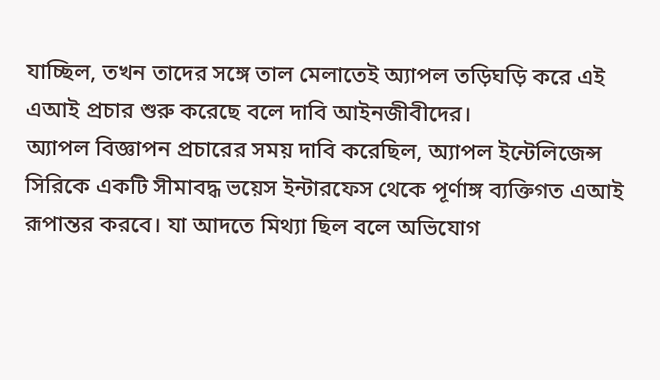যাচ্ছিল, তখন তাদের সঙ্গে তাল মেলাতেই অ্যাপল তড়িঘড়ি করে এই এআই প্রচার শুরু করেছে বলে দাবি আইনজীবীদের।
অ্যাপল বিজ্ঞাপন প্রচারের সময় দাবি করেছিল, অ্যাপল ইন্টেলিজেন্স সিরিকে একটি সীমাবদ্ধ ভয়েস ইন্টারফেস থেকে পূর্ণাঙ্গ ব্যক্তিগত এআই রূপান্তর করবে। যা আদতে মিথ্যা ছিল বলে অভিযোগ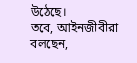উঠেছে।
তবে, আইনজীবীরা বলছেন,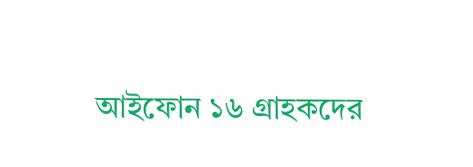আইফোন ১৬ গ্রাহকদের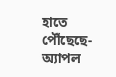হাতে পৌঁছেছে- অ্যাপল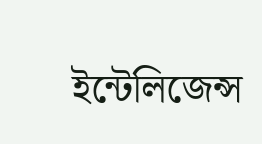ইন্টেলিজেন্স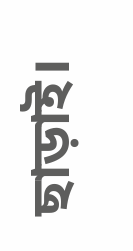ছাড়াই।